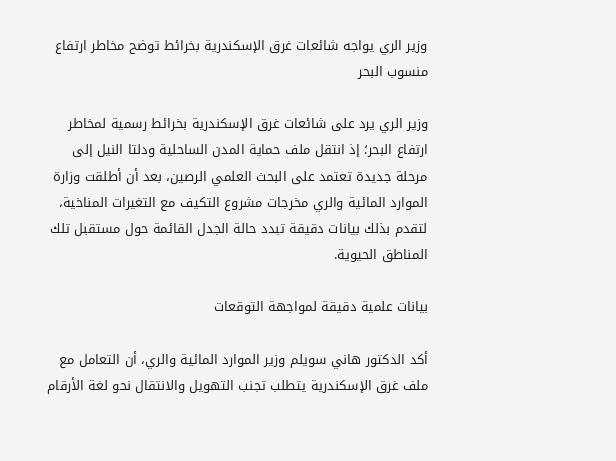وزير الري يواجه شائعات غرق الإسكندرية بخرائط توضح مخاطر ارتفاع منسوب البحر

وزير الري يرد على شائعات غرق الإسكندرية بخرائط رسمية لمخاطر ارتفاع البحر؛ إذ انتقل ملف حماية المدن الساحلية ودلتا النيل إلى مرحلة جديدة تعتمد على البحث العلمي الرصين، بعد أن أطلقت وزارة الموارد المائية والري مخرجات مشروع التكيف مع التغيرات المناخية، لتقدم بذلك بيانات دقيقة تبدد حالة الجدل القائمة حول مستقبل تلك المناطق الحيوية.

بيانات علمية دقيقة لمواجهة التوقعات

أكد الدكتور هاني سويلم وزير الموارد المائية والري، أن التعامل مع ملف غرق الإسكندرية يتطلب تجنب التهويل والانتقال نحو لغة الأرقام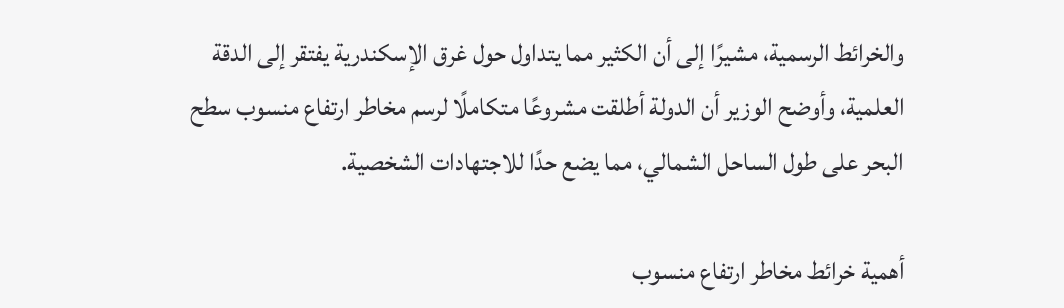والخرائط الرسمية، مشيرًا إلى أن الكثير مما يتداول حول غرق الإسكندرية يفتقر إلى الدقة العلمية، وأوضح الوزير أن الدولة أطلقت مشروعًا متكاملًا لرسم مخاطر ارتفاع منسوب سطح البحر على طول الساحل الشمالي، مما يضع حدًا للاجتهادات الشخصية.

أهمية خرائط مخاطر ارتفاع منسوب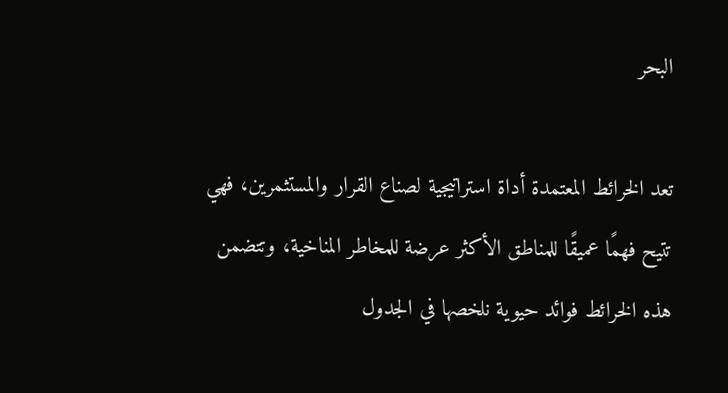البحر

تعد الخرائط المعتمدة أداة استراتيجية لصناع القرار والمستثمرين، فهي تتيح فهمًا عميقًا للمناطق الأكثر عرضة للمخاطر المناخية، وتتضمن هذه الخرائط فوائد حيوية نلخصها في الجدول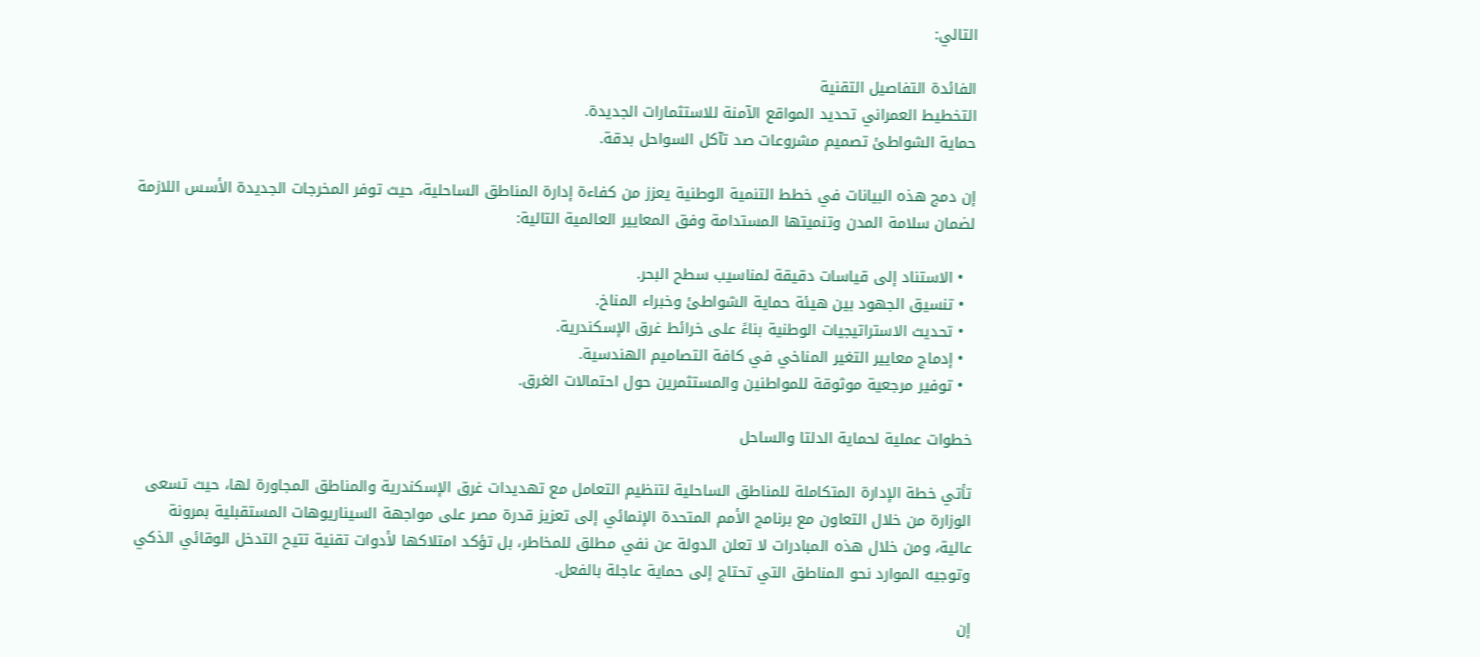التالي:

الفائدة التفاصيل التقنية
التخطيط العمراني تحديد المواقع الآمنة للاستثمارات الجديدة.
حماية الشواطئ تصميم مشروعات صد تآكل السواحل بدقة.

إن دمج هذه البيانات في خطط التنمية الوطنية يعزز من كفاءة إدارة المناطق الساحلية، حيث توفر المخرجات الجديدة الأسس اللازمة لضمان سلامة المدن وتنميتها المستدامة وفق المعايير العالمية التالية:

  • الاستناد إلى قياسات دقيقة لمناسيب سطح البحر.
  • تنسيق الجهود بين هيئة حماية الشواطئ وخبراء المناخ.
  • تحديث الاستراتيجيات الوطنية بناءً على خرائط غرق الإسكندرية.
  • إدماج معايير التغير المناخي في كافة التصاميم الهندسية.
  • توفير مرجعية موثوقة للمواطنين والمستثمرين حول احتمالات الغرق.

خطوات عملية لحماية الدلتا والساحل

تأتي خطة الإدارة المتكاملة للمناطق الساحلية لتنظيم التعامل مع تهديدات غرق الإسكندرية والمناطق المجاورة لها، حيث تسعى الوزارة من خلال التعاون مع برنامج الأمم المتحدة الإنمائي إلى تعزيز قدرة مصر على مواجهة السيناريوهات المستقبلية بمرونة عالية، ومن خلال هذه المبادرات لا تعلن الدولة عن نفي مطلق للمخاطر، بل تؤكد امتلاكها لأدوات تقنية تتيح التدخل الوقائي الذكي وتوجيه الموارد نحو المناطق التي تحتاج إلى حماية عاجلة بالفعل.

إن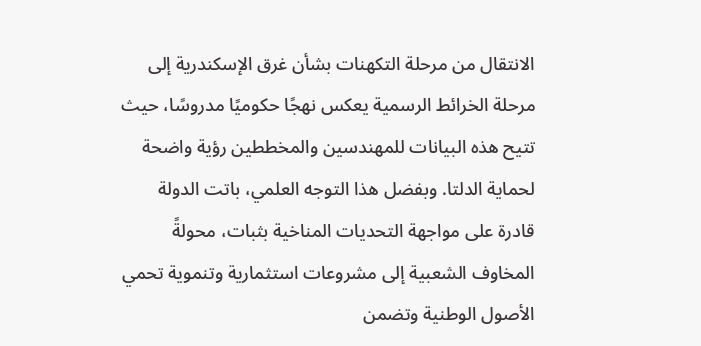الانتقال من مرحلة التكهنات بشأن غرق الإسكندرية إلى مرحلة الخرائط الرسمية يعكس نهجًا حكوميًا مدروسًا، حيث تتيح هذه البيانات للمهندسين والمخططين رؤية واضحة لحماية الدلتا. وبفضل هذا التوجه العلمي، باتت الدولة قادرة على مواجهة التحديات المناخية بثبات، محولةً المخاوف الشعبية إلى مشروعات استثمارية وتنموية تحمي الأصول الوطنية وتضمن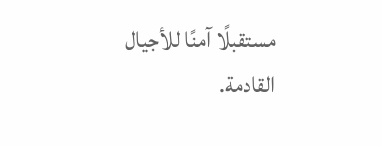مستقبلًا آمنًا للأجيال القادمة.